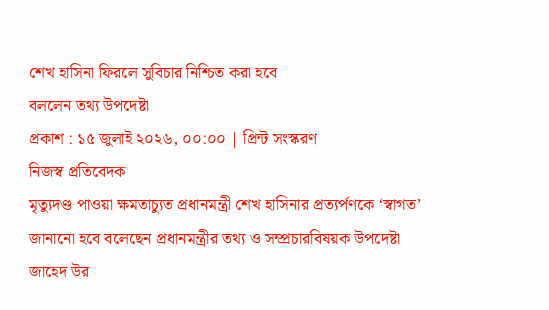শেখ হাসিনা ফিরলে সুবিচার নিশ্চিত করা হবে
বললেন তথ্য উপদেষ্টা
প্রকাশ : ১৫ জুলাই ২০২৬, ০০:০০ | প্রিন্ট সংস্করণ
নিজস্ব প্রতিবেদক
মৃত্যুদণ্ড পাওয়া ক্ষমতাচ্যুত প্রধানমন্ত্রী শেখ হাসিনার প্রত্যর্পণকে ‘স্বাগত’ জানানো হবে বলেছেন প্রধানমন্ত্রীর তথ্য ও সম্প্রচারবিষয়ক উপদেষ্টা জাহেদ উর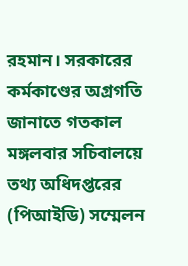রহমান। সরকারের কর্মকাণ্ডের অগ্রগতি জানাতে গতকাল মঙ্গলবার সচিবালয়ে তথ্য অধিদপ্তরের (পিআইডি) সম্মেলন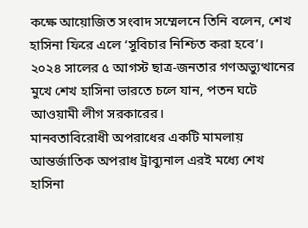কক্ষে আয়োজিত সংবাদ সম্মেলনে তিনি বলেন, শেখ হাসিনা ফিরে এলে ‘সুবিচার নিশ্চিত করা হবে’। ২০২৪ সালের ৫ আগস্ট ছাত্র-জনতার গণঅভ্যুত্থানের মুখে শেখ হাসিনা ভারতে চলে যান, পতন ঘটে আওয়ামী লীগ সরকারের।
মানবতাবিরোধী অপরাধের একটি মামলায় আন্তর্জাতিক অপরাধ ট্রাব্যুনাল এরই মধ্যে শেখ হাসিনা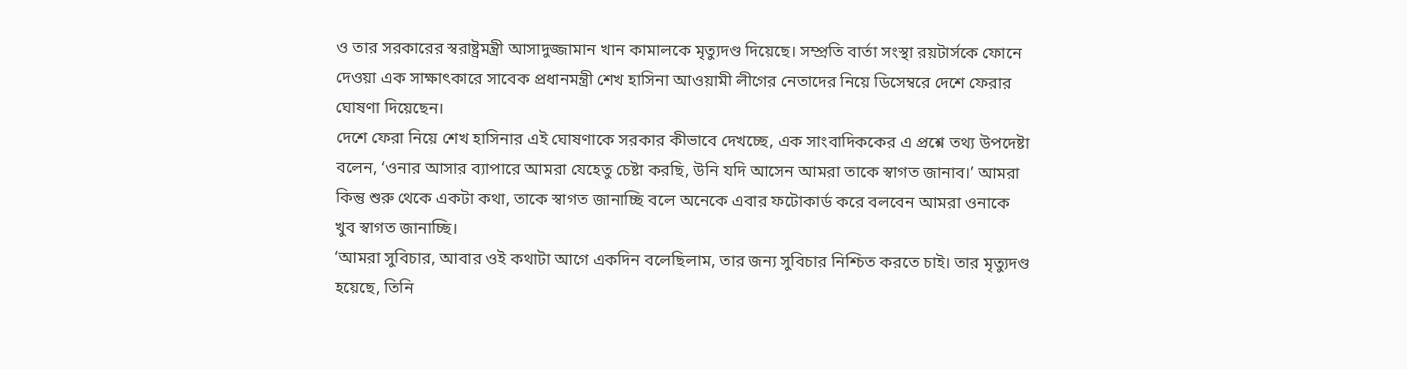ও তার সরকারের স্বরাষ্ট্রমন্ত্রী আসাদুজ্জামান খান কামালকে মৃত্যুদণ্ড দিয়েছে। সম্প্রতি বার্তা সংস্থা রয়টার্সকে ফোনে দেওয়া এক সাক্ষাৎকারে সাবেক প্রধানমন্ত্রী শেখ হাসিনা আওয়ামী লীগের নেতাদের নিয়ে ডিসেম্বরে দেশে ফেরার ঘোষণা দিয়েছেন।
দেশে ফেরা নিয়ে শেখ হাসিনার এই ঘোষণাকে সরকার কীভাবে দেখচ্ছে, এক সাংবাদিককের এ প্রশ্নে তথ্য উপদেষ্টা বলেন, ‘ওনার আসার ব্যাপারে আমরা যেহেতু চেষ্টা করছি, উনি যদি আসেন আমরা তাকে স্বাগত জানাব।’ আমরা কিন্তু শুরু থেকে একটা কথা, তাকে স্বাগত জানাচ্ছি বলে অনেকে এবার ফটোকার্ড করে বলবেন আমরা ওনাকে খুব স্বাগত জানাচ্ছি।
‘আমরা সুবিচার, আবার ওই কথাটা আগে একদিন বলেছিলাম, তার জন্য সুবিচার নিশ্চিত করতে চাই। তার মৃত্যুদণ্ড হয়েছে, তিনি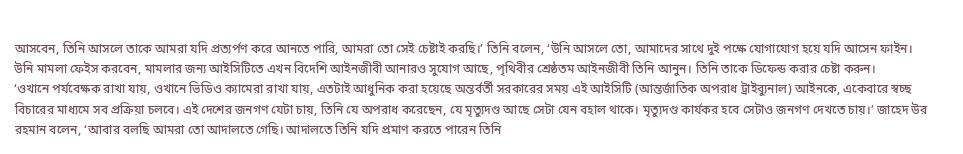আসবেন, তিনি আসলে তাকে আমরা যদি প্রত্যর্পণ করে আনতে পারি, আমরা তো সেই চেষ্টাই করছি।’ তিনি বলেন, ‘উনি আসলে তো, আমাদের সাথে দুই পক্ষে যোগাযোগ হয়ে যদি আসেন ফাইন। উনি মামলা ফেইস করবেন, মামলার জন্য আইসিটিতে এখন বিদেশি আইনজীবী আনারও সুযোগ আছে, পৃথিবীর শ্রেষ্ঠতম আইনজীবী তিনি আনুন। তিনি তাকে ডিফেন্ড করার চেষ্টা করুন।
‘ওখানে পর্যবেক্ষক রাখা যায়, ওখানে ভিডিও ক্যামেরা রাখা যায়, এতটাই আধুনিক করা হয়েছে অন্তর্বর্তী সরকারের সময় এই আইসিটি (আন্তর্জাতিক অপরাধ ট্রাইব্যুনাল) আইনকে, একেবারে স্বচ্ছ বিচারের মাধ্যমে সব প্রক্রিয়া চলবে। এই দেশের জনগণ যেটা চায়, তিনি যে অপরাধ করেছেন, যে মৃত্যুদণ্ড আছে সেটা যেন বহাল থাকে। মৃত্যুদণ্ড কার্যকর হবে সেটাও জনগণ দেখতে চায়।’ জাহেদ উর রহমান বলেন, ‘আবার বলছি আমরা তো আদালতে গেছি। আদালতে তিনি যদি প্রমাণ করতে পারেন তিনি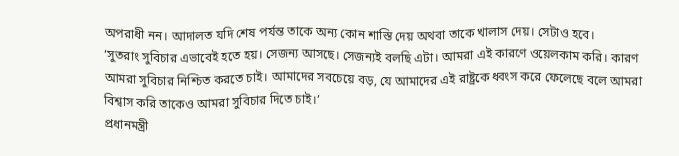অপরাধী নন। আদালত যদি শেষ পর্যন্ত তাকে অন্য কোন শাস্তি দেয় অথবা তাকে খালাস দেয়। সেটাও হবে।
‘সুতরাং সুবিচার এভাবেই হতে হয়। সেজন্য আসছে। সেজন্যই বলছি এটা। আমরা এই কারণে ওয়েলকাম করি। কারণ আমরা সুবিচার নিশ্চিত করতে চাই। আমাদের সবচেয়ে বড়, যে আমাদের এই রাষ্ট্রকে ধ্বংস করে ফেলেছে বলে আমরা বিশ্বাস করি তাকেও আমরা সুবিচার দিতে চাই।’
প্রধানমন্ত্রী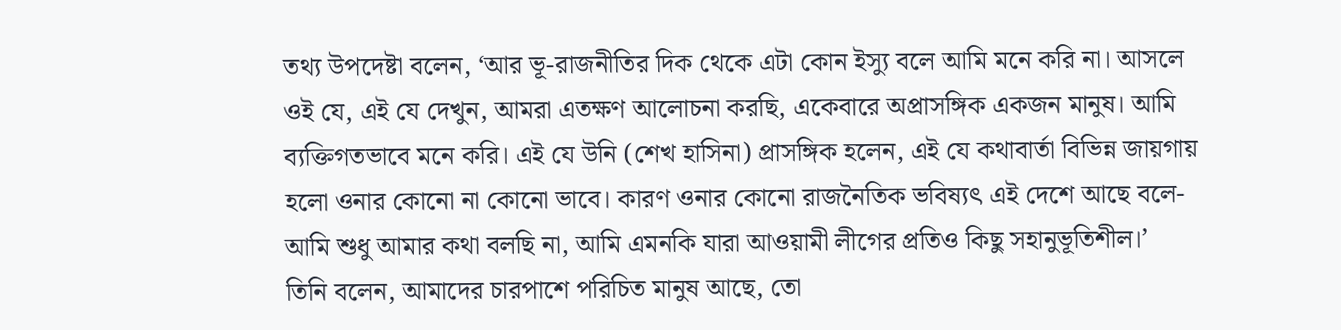তথ্য উপদেষ্টা বলেন, ‘আর ভূ-রাজনীতির দিক থেকে এটা কোন ইস্যু বলে আমি মনে করি না। আসলে ওই যে, এই যে দেখুন, আমরা এতক্ষণ আলোচনা করছি, একেবারে অপ্রাসঙ্গিক একজন মানুষ। আমি ব্যক্তিগতভাবে মনে করি। এই যে উনি (শেখ হাসিনা) প্রাসঙ্গিক হলেন, এই যে কথাবার্তা বিভিন্ন জায়গায় হলো ওনার কোনো না কোনো ভাবে। কারণ ওনার কোনো রাজনৈতিক ভবিষ্যৎ এই দেশে আছে বলে- আমি শুধু আমার কথা বলছি না, আমি এমনকি যারা আওয়ামী লীগের প্রতিও কিছু সহানুভূতিশীল।’
তিনি বলেন, আমাদের চারপাশে পরিচিত মানুষ আছে, তো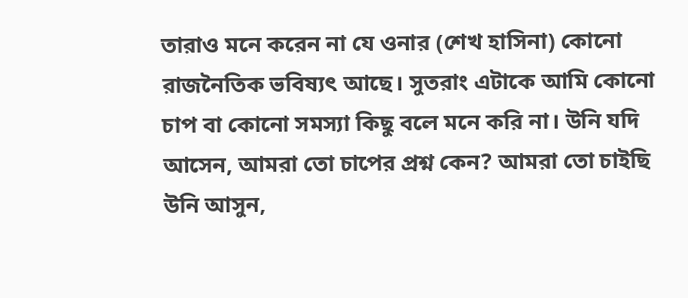তারাও মনে করেন না যে ওনার (শেখ হাসিনা) কোনো রাজনৈতিক ভবিষ্যৎ আছে। সুতরাং এটাকে আমি কোনো চাপ বা কোনো সমস্যা কিছু বলে মনে করি না। উনি যদি আসেন, আমরা তো চাপের প্রশ্ন কেন? আমরা তো চাইছি উনি আসুন,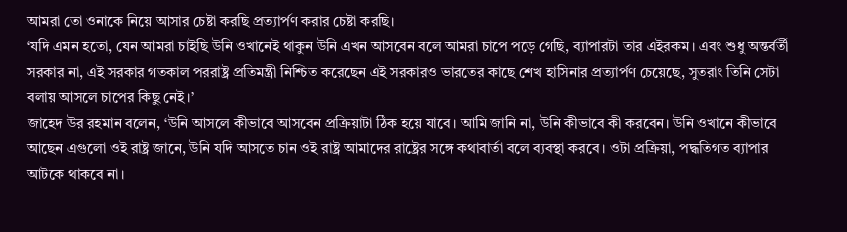আমরা তো ওনাকে নিয়ে আসার চেষ্টা করছি প্রত্যার্পণ করার চেষ্টা করছি।
‘যদি এমন হতো, যেন আমরা চাইছি উনি ওখানেই থাকুন উনি এখন আসবেন বলে আমরা চাপে পড়ে গেছি, ব্যাপারটা তার এইরকম। এবং শুধু অন্তর্বর্তী সরকার না, এই সরকার গতকাল পররাষ্ট্র প্রতিমন্ত্রী নিশ্চিত করেছেন এই সরকারও ভারতের কাছে শেখ হাসিনার প্রত্যার্পণ চেয়েছে, সুতরাং তিনি সেটা বলায় আসলে চাপের কিছু নেই।’
জাহেদ উর রহমান বলেন, ‘উনি আসলে কীভাবে আসবেন প্রক্রিয়াটা ঠিক হয়ে যাবে। আমি জানি না, উনি কীভাবে কী করবেন। উনি ওখানে কীভাবে আছেন এগুলো ওই রাষ্ট্র জানে, উনি যদি আসতে চান ওই রাষ্ট্র আমাদের রাষ্ট্রের সঙ্গে কথাবার্তা বলে ব্যবস্থা করবে। ওটা প্রক্রিয়া, পদ্ধতিগত ব্যাপার আটকে থাকবে না।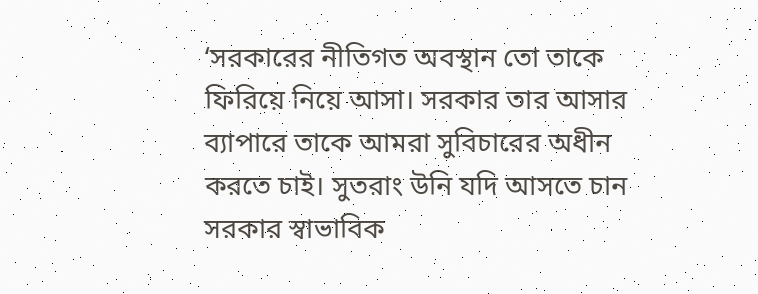‘সরকারের নীতিগত অবস্থান তো তাকে ফিরিয়ে নিয়ে আসা। সরকার তার আসার ব্যাপারে তাকে আমরা সুবিচারের অধীন করতে চাই। সুতরাং উনি যদি আসতে চান সরকার স্বাভাবিক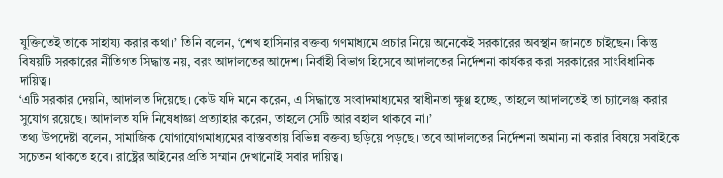যুক্তিতেই তাকে সাহায্য করার কথা।’ তিনি বলেন, ‘শেখ হাসিনার বক্তব্য গণমাধ্যমে প্রচার নিয়ে অনেকেই সরকারের অবস্থান জানতে চাইছেন। কিন্তু বিষয়টি সরকারের নীতিগত সিদ্ধান্ত নয়, বরং আদালতের আদেশ। নির্বাহী বিভাগ হিসেবে আদালতের নির্দেশনা কার্যকর করা সরকারের সাংবিধানিক দায়িত্ব।
‘এটি সরকার দেয়নি, আদালত দিয়েছে। কেউ যদি মনে করেন, এ সিদ্ধান্তে সংবাদমাধ্যমের স্বাধীনতা ক্ষুণ্ণ হচ্ছে, তাহলে আদালতেই তা চ্যালেঞ্জ করার সুযোগ রয়েছে। আদালত যদি নিষেধাজ্ঞা প্রত্যাহার করেন, তাহলে সেটি আর বহাল থাকবে না।’
তথ্য উপদেষ্টা বলেন, সামাজিক যোগাযোগমাধ্যমের বাস্তবতায় বিভিন্ন বক্তব্য ছড়িয়ে পড়ছে। তবে আদালতের নির্দেশনা অমান্য না করার বিষয়ে সবাইকে সচেতন থাকতে হবে। রাষ্ট্রের আইনের প্রতি সম্মান দেখানোই সবার দায়িত্ব।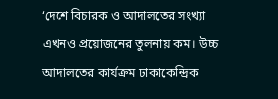‘দেশে বিচারক ও আদালতের সংখ্যা এখনও প্রয়োজনের তুলনায় কম। উচ্চ আদালতের কার্যক্রম ঢাকাকেন্দ্রিক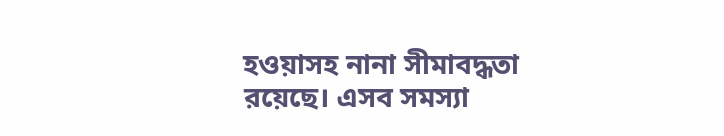হওয়াসহ নানা সীমাবদ্ধতা রয়েছে। এসব সমস্যা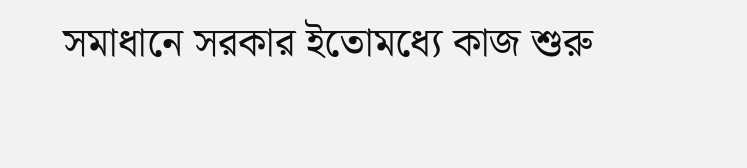সমাধানে সরকার ইতোমধ্যে কাজ শুরু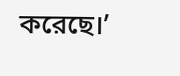করেছে।’